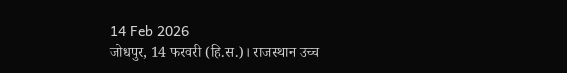14 Feb 2026
जोधपुर, 14 फरवरी (हि.स.)। राजस्थान उच्च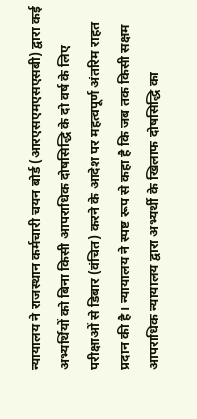न्यायालय ने राजस्थान कर्मचारी चयन बोर्ड (आरएसएमएसएसबी) द्वारा कई अभ्यर्थियों को बिना किसी आपराधिक दोषसिद्धि के दो वर्ष के लिए परीक्षाओं से डिबार (वंचित) करने के आदेश पर महत्वपूर्ण अंतरिम राहत प्रदान की है। न्यायालय ने स्पष्ट रूप से कहा है कि जब तक किसी सक्षम आपराधिक न्यायालय द्वारा अभ्यर्थी के खिलाफ दोषसिद्धि का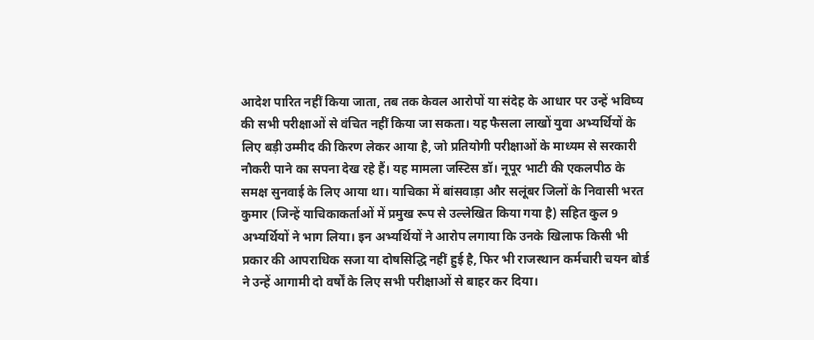आदेश पारित नहीं किया जाता, तब तक केवल आरोपों या संदेह के आधार पर उन्हें भविष्य की सभी परीक्षाओं से वंचित नहीं किया जा सकता। यह फैसला लाखों युवा अभ्यर्थियों के लिए बड़ी उम्मीद की किरण लेकर आया है, जो प्रतियोगी परीक्षाओं के माध्यम से सरकारी नौकरी पाने का सपना देख रहे हैं। यह मामला जस्टिस डॉ। नूपूर भाटी की एकलपीठ के समक्ष सुनवाई के लिए आया था। याचिका में बांसवाड़ा और सलूंबर जिलों के निवासी भरत कुमार (जिन्हें याचिकाकर्ताओं में प्रमुख रूप से उल्लेखित किया गया है) सहित कुल 9 अभ्यर्थियों ने भाग लिया। इन अभ्यर्थियों ने आरोप लगाया कि उनके खिलाफ किसी भी प्रकार की आपराधिक सजा या दोषसिद्धि नहीं हुई है, फिर भी राजस्थान कर्मचारी चयन बोर्ड ने उन्हें आगामी दो वर्षों के लिए सभी परीक्षाओं से बाहर कर दिया।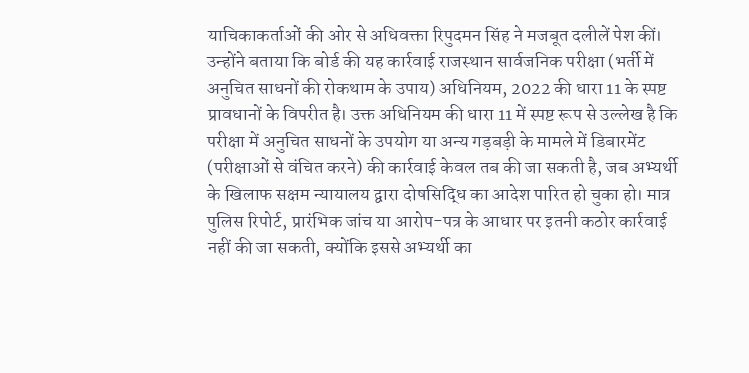याचिकाकर्ताओं की ओर से अधिवक्ता रिपुदमन सिंह ने मजबूत दलीलें पेश कीं। उन्होंने बताया कि बोर्ड की यह कार्रवाई राजस्थान सार्वजनिक परीक्षा (भर्ती में अनुचित साधनों की रोकथाम के उपाय) अधिनियम, 2022 की धारा 11 के स्पष्ट प्रावधानों के विपरीत है। उक्त अधिनियम की धारा 11 में स्पष्ट रूप से उल्लेख है कि परीक्षा में अनुचित साधनों के उपयोग या अन्य गड़बड़ी के मामले में डिबारमेंट (परीक्षाओं से वंचित करने) की कार्रवाई केवल तब की जा सकती है, जब अभ्यर्थी के खिलाफ सक्षम न्यायालय द्वारा दोषसिद्धि का आदेश पारित हो चुका हो। मात्र पुलिस रिपोर्ट, प्रारंभिक जांच या आरोप-पत्र के आधार पर इतनी कठोर कार्रवाई नहीं की जा सकती, क्योंकि इससे अभ्यर्थी का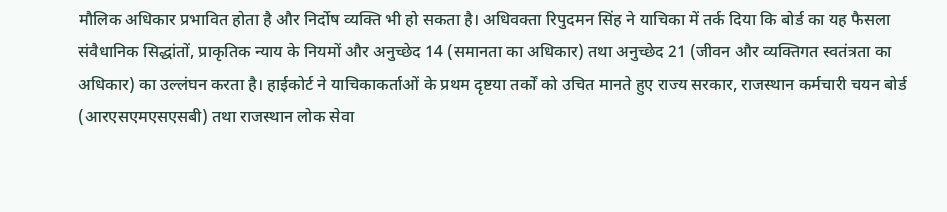मौलिक अधिकार प्रभावित होता है और निर्दोष व्यक्ति भी हो सकता है। अधिवक्ता रिपुदमन सिंह ने याचिका में तर्क दिया कि बोर्ड का यह फैसला संवैधानिक सिद्धांतों, प्राकृतिक न्याय के नियमों और अनुच्छेद 14 (समानता का अधिकार) तथा अनुच्छेद 21 (जीवन और व्यक्तिगत स्वतंत्रता का अधिकार) का उल्लंघन करता है। हाईकोर्ट ने याचिकाकर्ताओं के प्रथम दृष्टया तर्कों को उचित मानते हुए राज्य सरकार, राजस्थान कर्मचारी चयन बोर्ड (आरएसएमएसएसबी) तथा राजस्थान लोक सेवा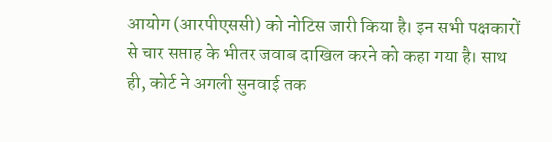आयोग (आरपीएससी) को नोटिस जारी किया है। इन सभी पक्षकारों से चार सप्ताह के भीतर जवाब दाखिल करने को कहा गया है। साथ ही, कोर्ट ने अगली सुनवाई तक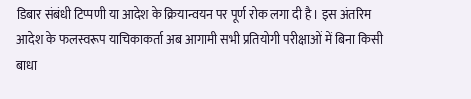डिबार संबंधी टिप्पणी या आदेश के क्रियान्वयन पर पूर्ण रोक लगा दी है। इस अंतरिम आदेश के फलस्वरूप याचिकाकर्ता अब आगामी सभी प्रतियोगी परीक्षाओं में बिना किसी बाधा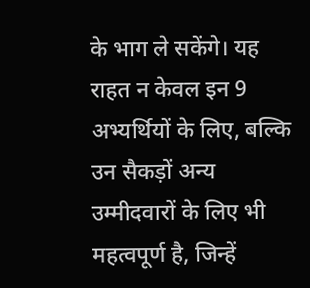के भाग ले सकेंगे। यह राहत न केवल इन 9 अभ्यर्थियों के लिए, बल्कि उन सैकड़ों अन्य उम्मीदवारों के लिए भी महत्वपूर्ण है, जिन्हें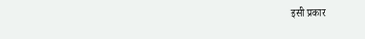इसी प्रकार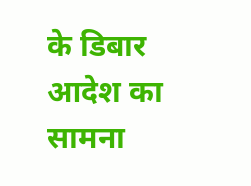के डिबार आदेश का सामना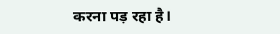करना पड़ रहा है।